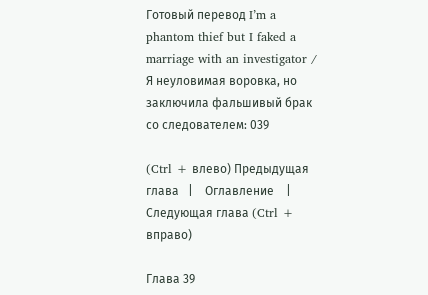Готовый перевод I’m a phantom thief but I faked a marriage with an investigator / Я неуловимая воровка, но заключила фальшивый брак со следователем: 039

(Ctrl + влево) Предыдущая глава   |    Оглавление    |   Следующая глава (Ctrl + вправо)

Глава 39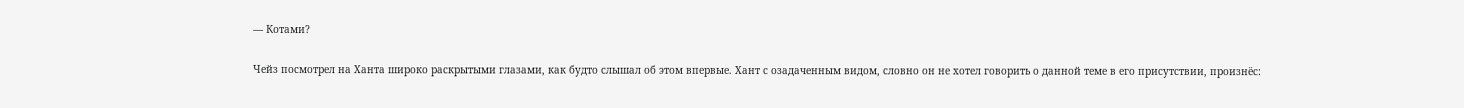— Котами?

Чейз посмотрел на Ханта широко раскрытыми глазами, как будто слышал об этом впервые. Хант с озадаченным видом, словно он не хотел говорить о данной теме в его присутствии, произнёс: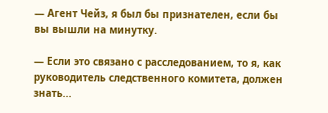— Агент Чейз, я был бы признателен, если бы вы вышли на минутку.

— Если это связано с расследованием, то я, как руководитель следственного комитета, должен знать...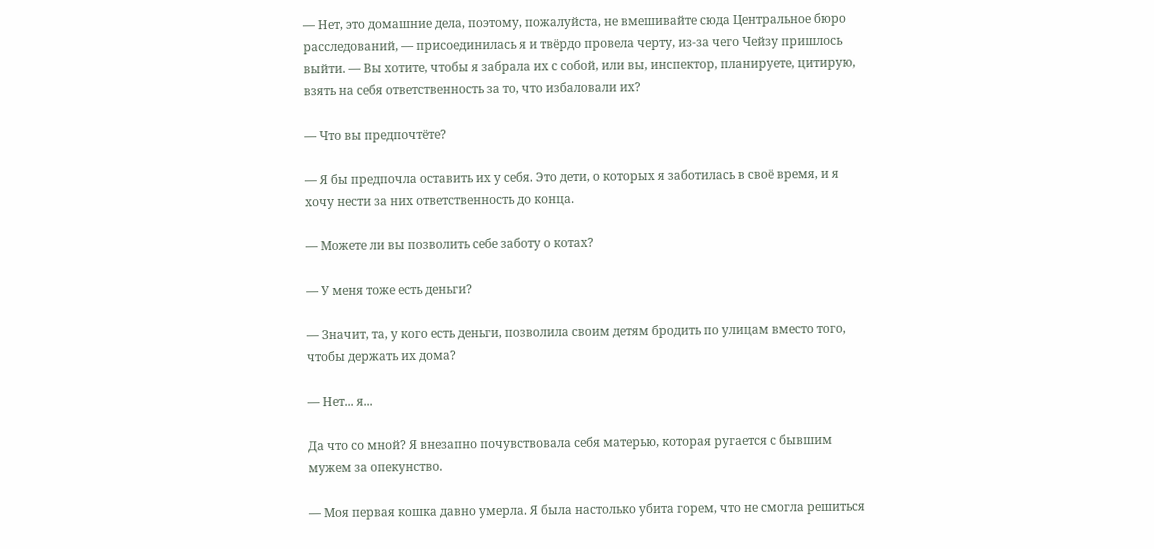— Нет, это домашние дела, поэтому, пожалуйста, не вмешивайте сюда Центральное бюро расследований, — присоединилась я и твёрдо провела черту, из-за чего Чейзу пришлось выйти. — Вы хотите, чтобы я забрала их с собой, или вы, инспектор, планируете, цитирую, взять на себя ответственность за то, что избаловали их?

— Что вы предпочтёте?

— Я бы предпочла оставить их у себя. Это дети, о которых я заботилась в своё время, и я хочу нести за них ответственность до конца.

— Можете ли вы позволить себе заботу о котах?

— У меня тоже есть деньги?

— Значит, та, у кого есть деньги, позволила своим детям бродить по улицам вместо того, чтобы держать их дома?

— Нет... я...

Да что со мной? Я внезапно почувствовала себя матерью, которая ругается с бывшим мужем за опекунство.

— Моя первая кошка давно умерла. Я была настолько убита горем, что не смогла решиться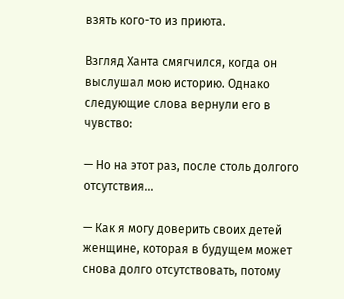взять кого-то из приюта.

Взгляд Ханта смягчился, когда он выслушал мою историю. Однако следующие слова вернули его в чувство:

— Но на этот раз, после столь долгого отсутствия...

— Как я могу доверить своих детей женщине, которая в будущем может снова долго отсутствовать, потому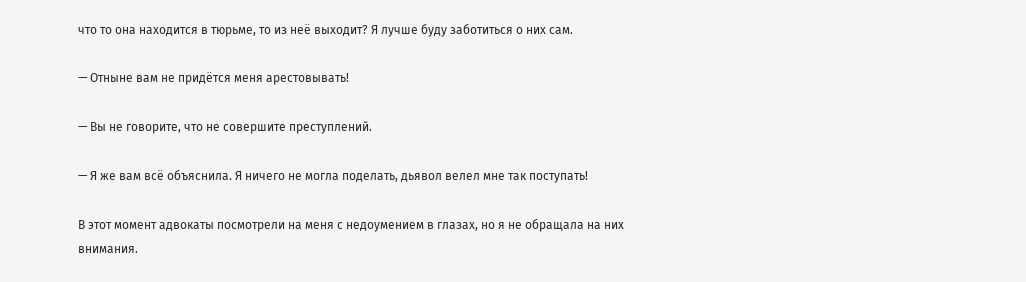что то она находится в тюрьме, то из неё выходит? Я лучше буду заботиться о них сам.

— Отныне вам не придётся меня арестовывать!

— Вы не говорите, что не совершите преступлений.

— Я же вам всё объяснила. Я ничего не могла поделать, дьявол велел мне так поступать!

В этот момент адвокаты посмотрели на меня с недоумением в глазах, но я не обращала на них внимания.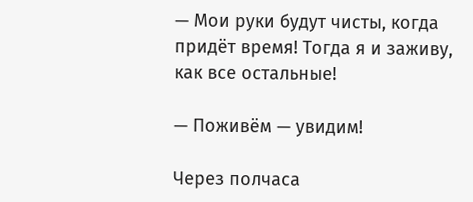— Мои руки будут чисты, когда придёт время! Тогда я и заживу, как все остальные!

— Поживём — увидим!

Через полчаса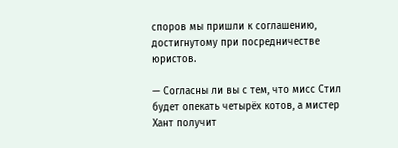споров мы пришли к соглашению, достигнутому при посредничестве юристов.

— Согласны ли вы с тем, что мисс Стил будет опекать четырёх котов, а мистер Хант получит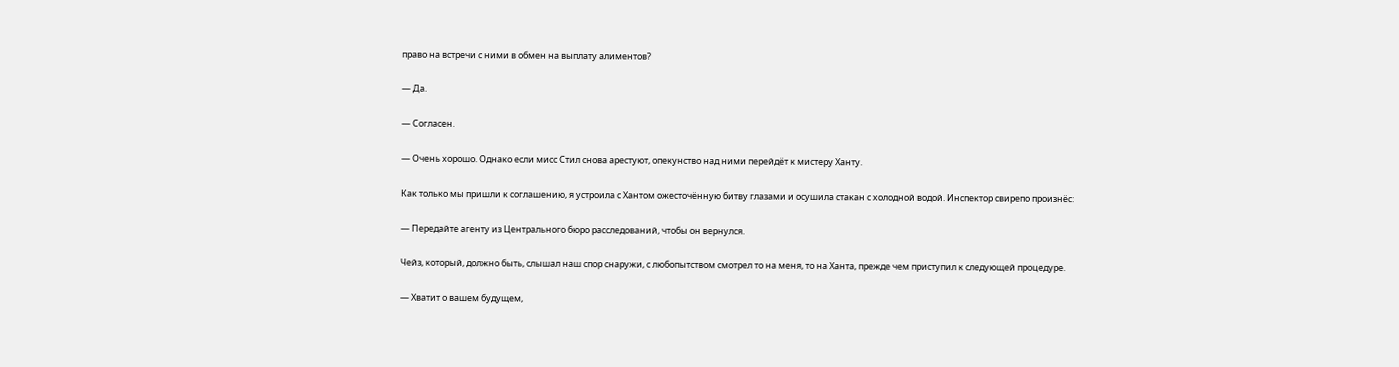право на встречи с ними в обмен на выплату алиментов?

— Да.

— Согласен.

— Очень хорошо. Однако если мисс Стил снова арестуют, опекунство над ними перейдёт к мистеру Ханту.

Как только мы пришли к соглашению, я устроила с Хантом ожесточённую битву глазами и осушила стакан с холодной водой. Инспектор свирепо произнёс:

— Передайте агенту из Центрального бюро расследований, чтобы он вернулся.

Чейз, который, должно быть, слышал наш спор снаружи, с любопытством смотрел то на меня, то на Ханта, прежде чем приступил к следующей процедуре.

— Хватит о вашем будущем,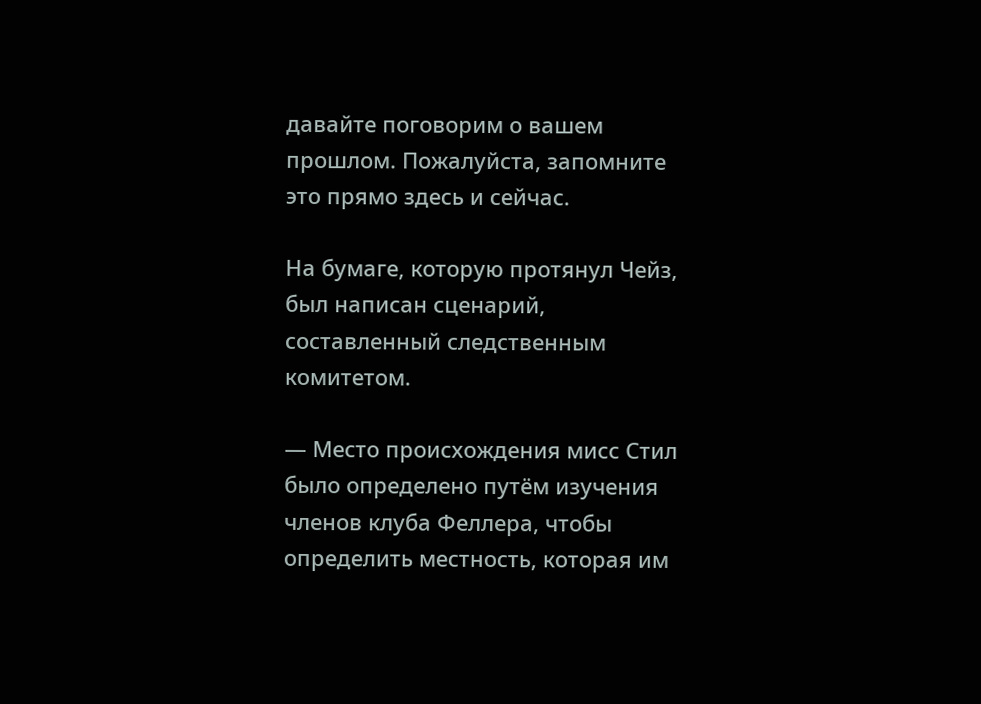давайте поговорим о вашем прошлом. Пожалуйста, запомните это прямо здесь и сейчас.

На бумаге, которую протянул Чейз, был написан сценарий, составленный следственным комитетом.

— Место происхождения мисс Стил было определено путём изучения членов клуба Феллера, чтобы определить местность, которая им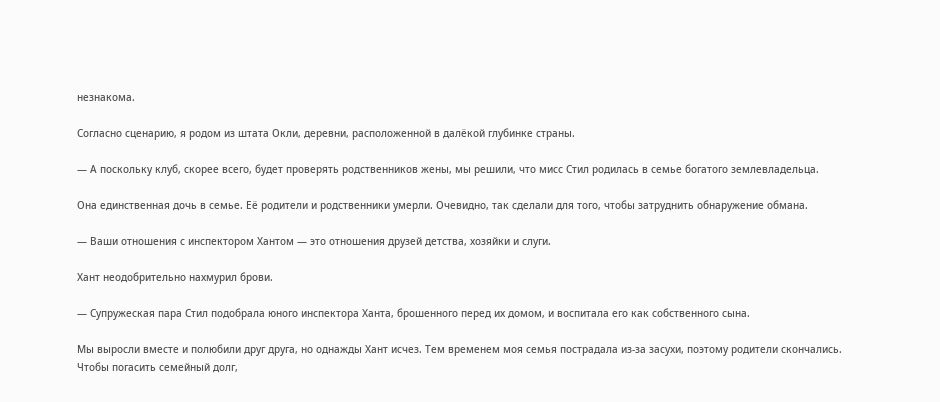незнакома.

Согласно сценарию, я родом из штата Окли, деревни, расположенной в далёкой глубинке страны.

— А поскольку клуб, скорее всего, будет проверять родственников жены, мы решили, что мисс Стил родилась в семье богатого землевладельца.

Она единственная дочь в семье. Её родители и родственники умерли. Очевидно, так сделали для того, чтобы затруднить обнаружение обмана.

— Ваши отношения с инспектором Хантом — это отношения друзей детства, хозяйки и слуги.

Хант неодобрительно нахмурил брови.

— Супружеская пара Стил подобрала юного инспектора Ханта, брошенного перед их домом, и воспитала его как собственного сына.

Мы выросли вместе и полюбили друг друга, но однажды Хант исчез. Тем временем моя семья пострадала из-за засухи, поэтому родители скончались. Чтобы погасить семейный долг,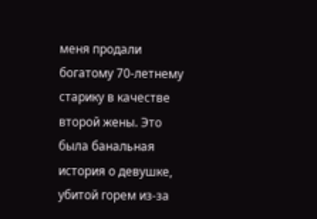меня продали богатому 70-летнему старику в качестве второй жены. Это была банальная история о девушке, убитой горем из-за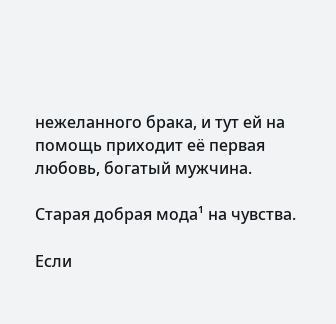нежеланного брака, и тут ей на помощь приходит её первая любовь, богатый мужчина.

Старая добрая мода¹ на чувства.

Если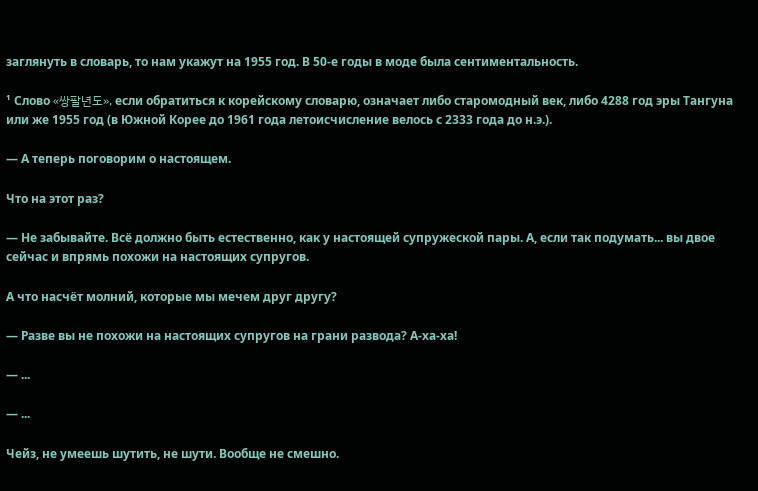заглянуть в словарь, то нам укажут на 1955 год. В 50-е годы в моде была сентиментальность.

¹ Слово «쌍팔년도», если обратиться к корейскому словарю, означает либо старомодный век, либо 4288 год эры Тангуна или же 1955 год (в Южной Корее до 1961 года летоисчисление велось с 2333 года до н.э.).

— А теперь поговорим о настоящем.

Что на этот раз?

— Не забывайте. Всё должно быть естественно, как у настоящей супружеской пары. А, если так подумать... вы двое сейчас и впрямь похожи на настоящих супругов.

А что насчёт молний, которые мы мечем друг другу?

— Разве вы не похожи на настоящих супругов на грани развода? А-ха-ха!

— ...

— ...

Чейз, не умеешь шутить, не шути. Вообще не смешно.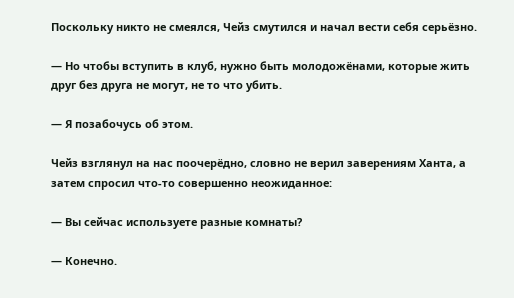Поскольку никто не смеялся, Чейз смутился и начал вести себя серьёзно.

— Но чтобы вступить в клуб, нужно быть молодожёнами, которые жить друг без друга не могут, не то что убить.

— Я позабочусь об этом.

Чейз взглянул на нас поочерёдно, словно не верил заверениям Ханта, а затем спросил что-то совершенно неожиданное:

— Вы сейчас используете разные комнаты?

— Конечно.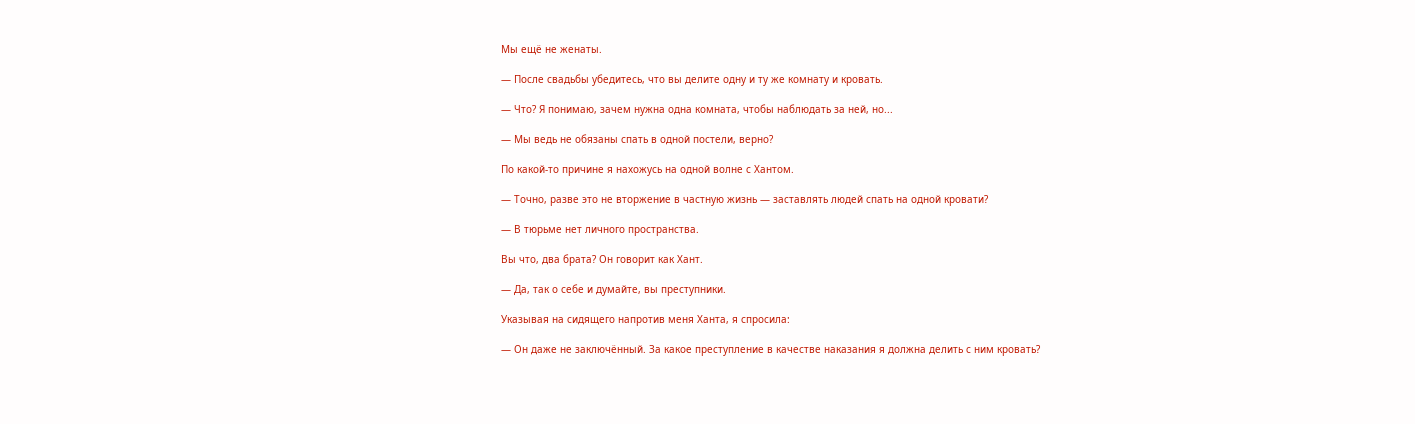Мы ещё не женаты.

— После свадьбы убедитесь, что вы делите одну и ту же комнату и кровать.

— Что? Я понимаю, зачем нужна одна комната, чтобы наблюдать за ней, но...

— Мы ведь не обязаны спать в одной постели, верно?

По какой-то причине я нахожусь на одной волне с Хантом.

— Точно, разве это не вторжение в частную жизнь — заставлять людей спать на одной кровати?

— В тюрьме нет личного пространства.

Вы что, два брата? Он говорит как Хант.

— Да, так о себе и думайте, вы преступники.

Указывая на сидящего напротив меня Ханта, я спросила:

— Он даже не заключённый. За какое преступление в качестве наказания я должна делить с ним кровать?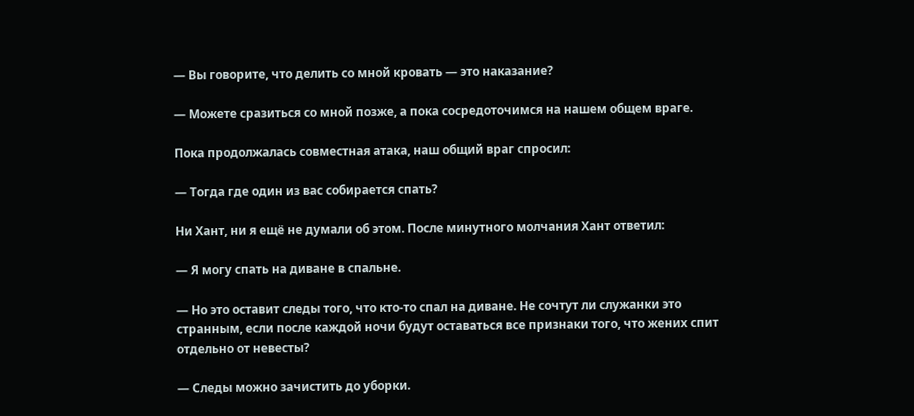— Вы говорите, что делить со мной кровать — это наказание?

— Можете сразиться со мной позже, а пока сосредоточимся на нашем общем враге.

Пока продолжалась совместная атака, наш общий враг спросил:

— Тогда где один из вас собирается спать?

Ни Хант, ни я ещё не думали об этом. После минутного молчания Хант ответил:

— Я могу спать на диване в спальне.

— Но это оставит следы того, что кто-то спал на диване. Не сочтут ли служанки это странным, если после каждой ночи будут оставаться все признаки того, что жених спит отдельно от невесты?

— Следы можно зачистить до уборки.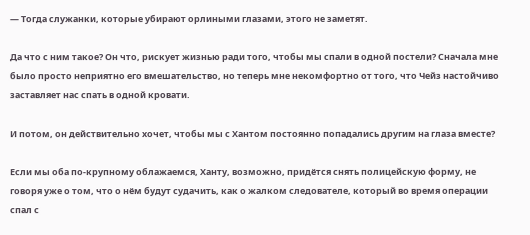— Тогда служанки, которые убирают орлиными глазами, этого не заметят.

Да что с ним такое? Он что, рискует жизнью ради того, чтобы мы спали в одной постели? Сначала мне было просто неприятно его вмешательство, но теперь мне некомфортно от того, что Чейз настойчиво заставляет нас спать в одной кровати.

И потом, он действительно хочет, чтобы мы с Хантом постоянно попадались другим на глаза вместе?

Если мы оба по-крупному облажаемся, Ханту, возможно, придётся снять полицейскую форму, не говоря уже о том, что о нём будут судачить, как о жалком следователе, который во время операции спал с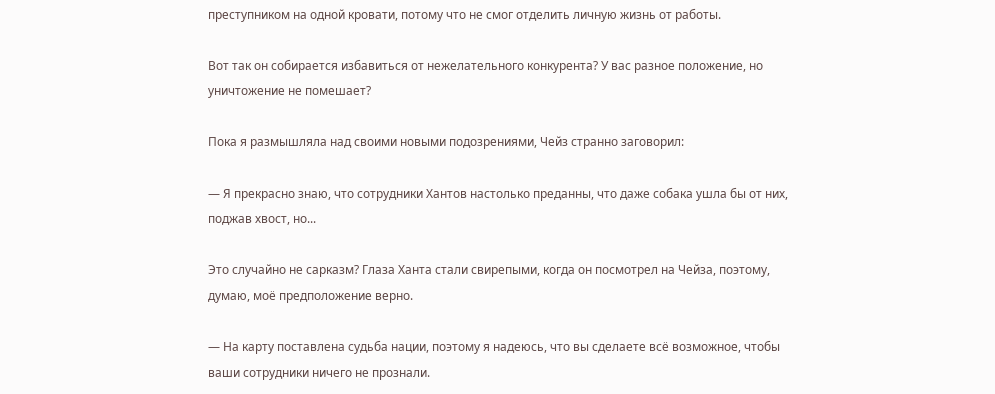преступником на одной кровати, потому что не смог отделить личную жизнь от работы.

Вот так он собирается избавиться от нежелательного конкурента? У вас разное положение, но уничтожение не помешает?

Пока я размышляла над своими новыми подозрениями, Чейз странно заговорил:

— Я прекрасно знаю, что сотрудники Хантов настолько преданны, что даже собака ушла бы от них, поджав хвост, но...

Это случайно не сарказм? Глаза Ханта стали свирепыми, когда он посмотрел на Чейза, поэтому, думаю, моё предположение верно.

— На карту поставлена судьба нации, поэтому я надеюсь, что вы сделаете всё возможное, чтобы ваши сотрудники ничего не прознали.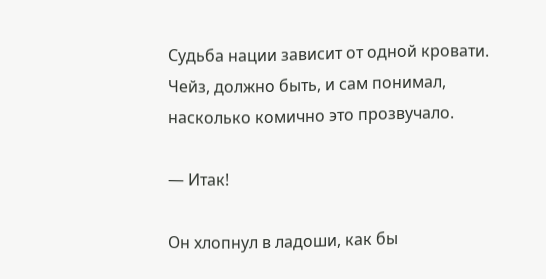Судьба нации зависит от одной кровати. Чейз, должно быть, и сам понимал, насколько комично это прозвучало.

— Итак!

Он хлопнул в ладоши, как бы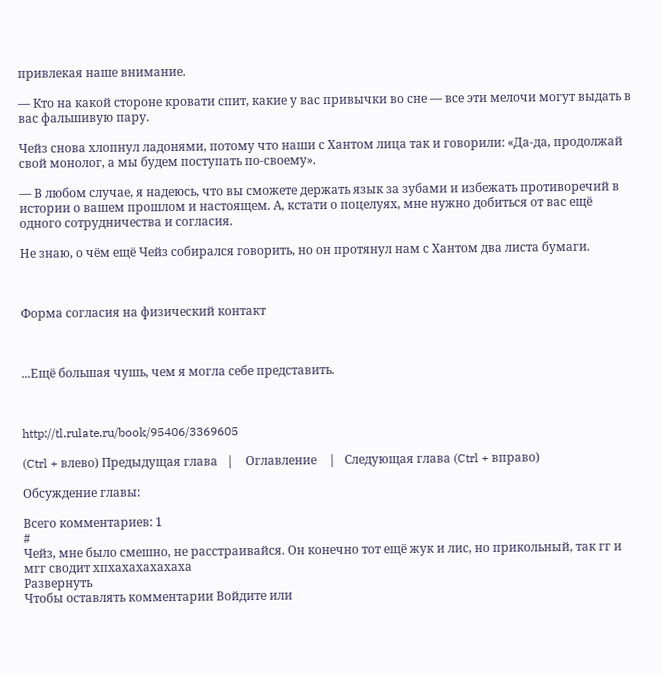привлекая наше внимание.

— Кто на какой стороне кровати спит, какие у вас привычки во сне — все эти мелочи могут выдать в вас фальшивую пару.

Чейз снова хлопнул ладонями, потому что наши с Хантом лица так и говорили: «Да-да, продолжай свой монолог, а мы будем поступать по-своему».

— В любом случае, я надеюсь, что вы сможете держать язык за зубами и избежать противоречий в истории о вашем прошлом и настоящем. А, кстати о поцелуях, мне нужно добиться от вас ещё одного сотрудничества и согласия.

Не знаю, о чём ещё Чейз собирался говорить, но он протянул нам с Хантом два листа бумаги.



Форма согласия на физический контакт



...Ещё большая чушь, чем я могла себе представить.



http://tl.rulate.ru/book/95406/3369605

(Ctrl + влево) Предыдущая глава   |    Оглавление    |   Следующая глава (Ctrl + вправо)

Обсуждение главы:

Всего комментариев: 1
#
Чейз, мне было смешно, не расстраивайся. Он конечно тот ещё жук и лис, но прикольный, так гг и мгг сводит хпхахахахахаха
Развернуть
Чтобы оставлять комментарии Войдите или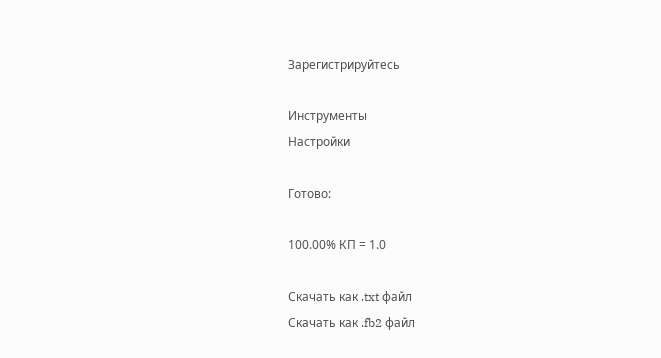Зарегистрируйтесь

Инструменты
Настройки

Готово:

100.00% КП = 1.0

Скачать как .txt файл
Скачать как .fb2 файл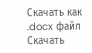Скачать как .docx файл
Скачать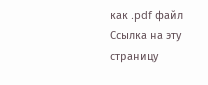как .pdf файл
Ссылка на эту страницу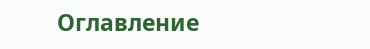Оглавление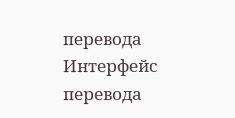перевода
Интерфейс перевода